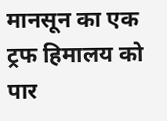मानसून का एक ट्रफ हिमालय को पार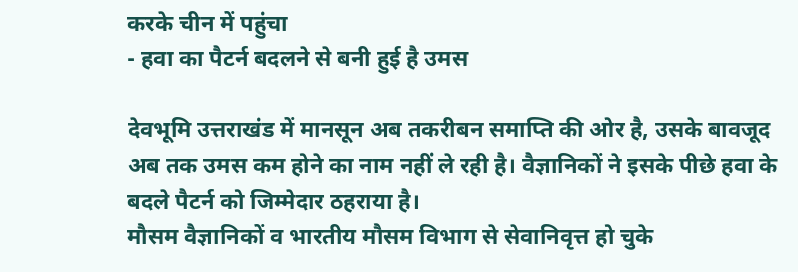करके चीन में पहुंचा
- हवा का पैटर्न बदलने से बनी हुई है उमस

देवभूमि उत्तराखंड में मानसून अब तकरीबन समाप्ति की ओर है, उसके बावजूद अब तक उमस कम होने का नाम नहीं ले रही है। वैज्ञानिकों ने इसके पीछे हवा के बदले पैटर्न को जिम्मेदार ठहराया है।
मौसम वैज्ञानिकों व भारतीय मौसम विभाग से सेवानिवृत्त हो चुके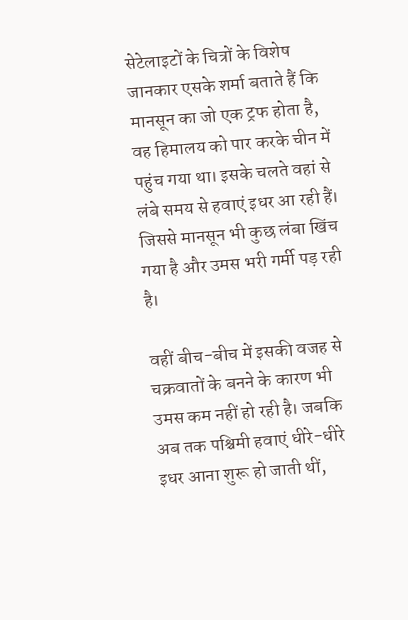सेटेलाइटों के चित्रों के विशेष जानकार एसके शर्मा बताते हैं कि मानसून का जो एक ट्रफ होता है, वह हिमालय को पार करके चीन में पहुंच गया था। इसके चलते वहां से लंबे समय से हवाएं इधर आ रही हैं। जिससे मानसून भी कुछ लंबा खिंच गया है और उमस भरी गर्मी पड़ रही है।

वहीं बीच-बीच में इसकी वजह से चक्रवातों के बनने के कारण भी उमस कम नहीं हो रही है। जबकि अब तक पश्चिमी हवाएं धीरे-धीरे इधर आना शुरू हो जाती थीं,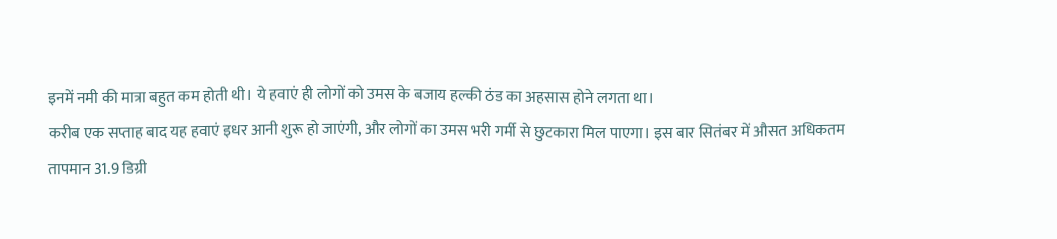इनमें नमी की मात्रा बहुत कम होती थी। ये हवाएं ही लोगों को उमस के बजाय हल्की ठंड का अहसास होने लगता था।
करीब एक सप्ताह बाद यह हवाएं इधर आनी शुरू हो जाएंगी, और लोगों का उमस भरी गर्मी से छुटकारा मिल पाएगा। इस बार सितंबर में औसत अधिकतम तापमान 31.9 डिग्री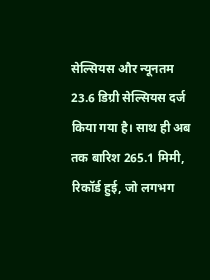सेल्सियस और न्यूनतम 23.6 डिग्री सेल्सियस दर्ज किया गया है। साथ ही अब तक बारिश 265.1 मिमी, रिकॉर्ड हुई, जो लगभग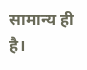सामान्य ही है।